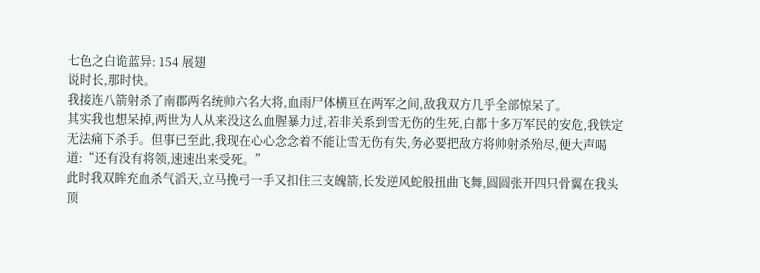七色之白诡蓝异: 154 展翅
说时长,那时快。
我接连八箭射杀了南郡两名统帅六名大将,血雨尸体横亘在两军之间,敌我双方几乎全部惊呆了。
其实我也想呆掉,两世为人从来没这么血腥暴力过,若非关系到雪无伤的生死,白都十多万军民的安危,我铁定无法痛下杀手。但事已至此,我现在心心念念着不能让雪无伤有失,务必要把敌方将帅射杀殆尽,便大声喝道:“还有没有将领,速速出来受死。”
此时我双眸充血杀气滔天,立马挽弓一手又扣住三支魄箭,长发逆风蛇般扭曲飞舞,圆圆张开四只骨翼在我头顶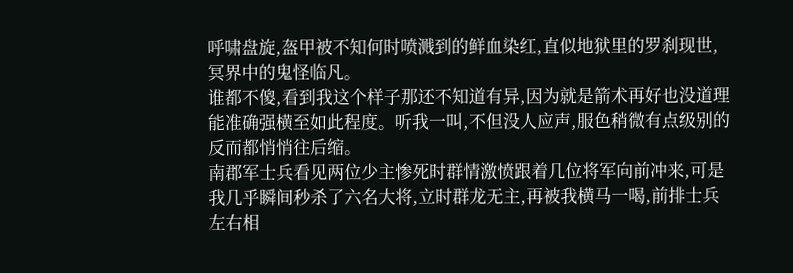呼啸盘旋,盔甲被不知何时喷溅到的鲜血染红,直似地狱里的罗刹现世,冥界中的鬼怪临凡。
谁都不傻,看到我这个样子那还不知道有异,因为就是箭术再好也没道理能准确强横至如此程度。听我一叫,不但没人应声,服色稍微有点级别的反而都悄悄往后缩。
南郡军士兵看见两位少主惨死时群情激愤跟着几位将军向前冲来,可是我几乎瞬间秒杀了六名大将,立时群龙无主,再被我横马一喝,前排士兵左右相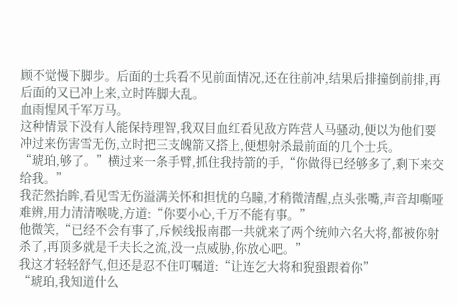顾不觉慢下脚步。后面的士兵看不见前面情况,还在往前冲,结果后排撞倒前排,再后面的又已冲上来,立时阵脚大乱。
血雨惺风千军万马。
这种情景下没有人能保持理智,我双目血红看见敌方阵营人马骚动,便以为他们要冲过来伤害雪无伤,立时把三支魄箭又搭上,便想射杀最前面的几个士兵。
“琥珀,够了。”横过来一条手臂,抓住我持箭的手,“你做得已经够多了,剩下来交给我。”
我茫然抬眸,看见雪无伤溢满关怀和担忧的乌瞳,才稍微清醒,点头张嘴,声音却嘶哑难辨,用力清清喉咙,方道:“你要小心,千万不能有事。”
他微笑,“已经不会有事了,斥候线报南郡一共就来了两个统帅六名大将,都被你射杀了,再顶多就是千夫长之流,没一点威胁,你放心吧。”
我这才轻轻舒气,但还是忍不住叮嘱道:“让连乞大将和猊蛩跟着你”
“琥珀,我知道什么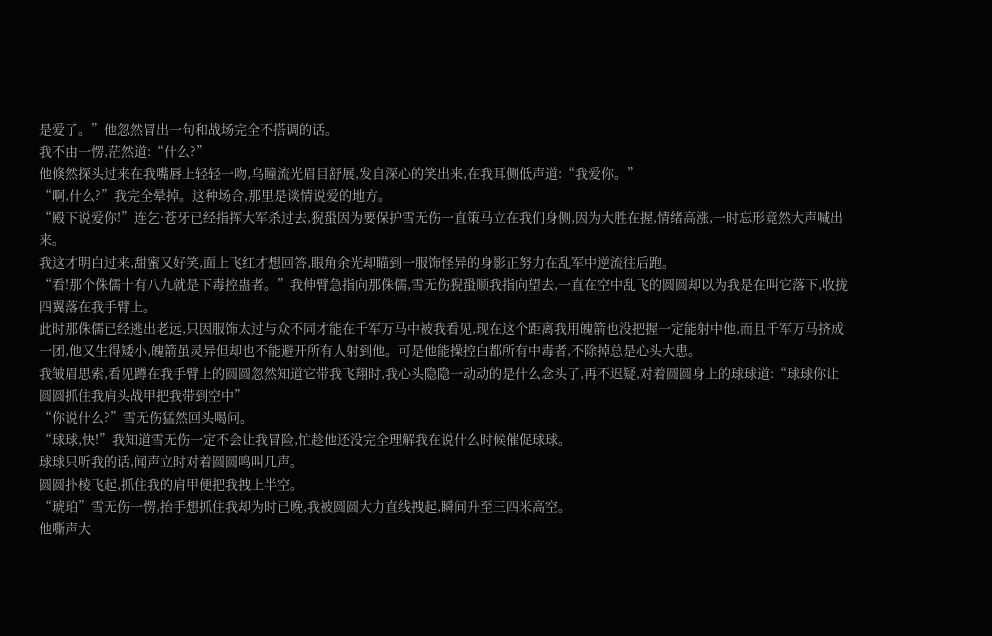是爱了。”他忽然冒出一句和战场完全不搭调的话。
我不由一愣,茫然道:“什么?”
他倏然探头过来在我嘴唇上轻轻一吻,乌瞳流光眉目舒展,发自深心的笑出来,在我耳侧低声道:“我爱你。”
“啊,什么?”我完全晕掉。这种场合,那里是谈情说爱的地方。
“殿下说爱你!”连乞·苍牙已经指挥大军杀过去,猊蛩因为要保护雪无伤一直策马立在我们身侧,因为大胜在握,情绪高涨,一时忘形竟然大声喊出来。
我这才明白过来,甜蜜又好笑,面上飞红才想回答,眼角余光却瞄到一服饰怪异的身影正努力在乱军中逆流往后跑。
“看!那个侏儒十有八九就是下毒控蛊者。”我伸臂急指向那侏儒,雪无伤猊蛩顺我指向望去,一直在空中乱飞的圆圆却以为我是在叫它落下,收拢四翼落在我手臂上。
此时那侏儒已经逃出老远,只因服饰太过与众不同才能在千军万马中被我看见,现在这个距离我用魄箭也没把握一定能射中他,而且千军万马挤成一团,他又生得矮小,魄箭虽灵异但却也不能避开所有人射到他。可是他能操控白都所有中毒者,不除掉总是心头大患。
我皱眉思索,看见蹲在我手臂上的圆圆忽然知道它带我飞翔时,我心头隐隐一动动的是什么念头了,再不迟疑,对着圆圆身上的球球道:“球球你让圆圆抓住我肩头战甲把我带到空中”
“你说什么?”雪无伤猛然回头喝问。
“球球,快!”我知道雪无伤一定不会让我冒险,忙趁他还没完全理解我在说什么时候催促球球。
球球只听我的话,闻声立时对着圆圆鸣叫几声。
圆圆扑棱飞起,抓住我的肩甲便把我拽上半空。
“琥珀”雪无伤一愣,抬手想抓住我却为时已晚,我被圆圆大力直线拽起,瞬间升至三四米高空。
他嘶声大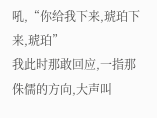吼,“你给我下来,琥珀下来,琥珀”
我此时那敢回应,一指那侏儒的方向,大声叫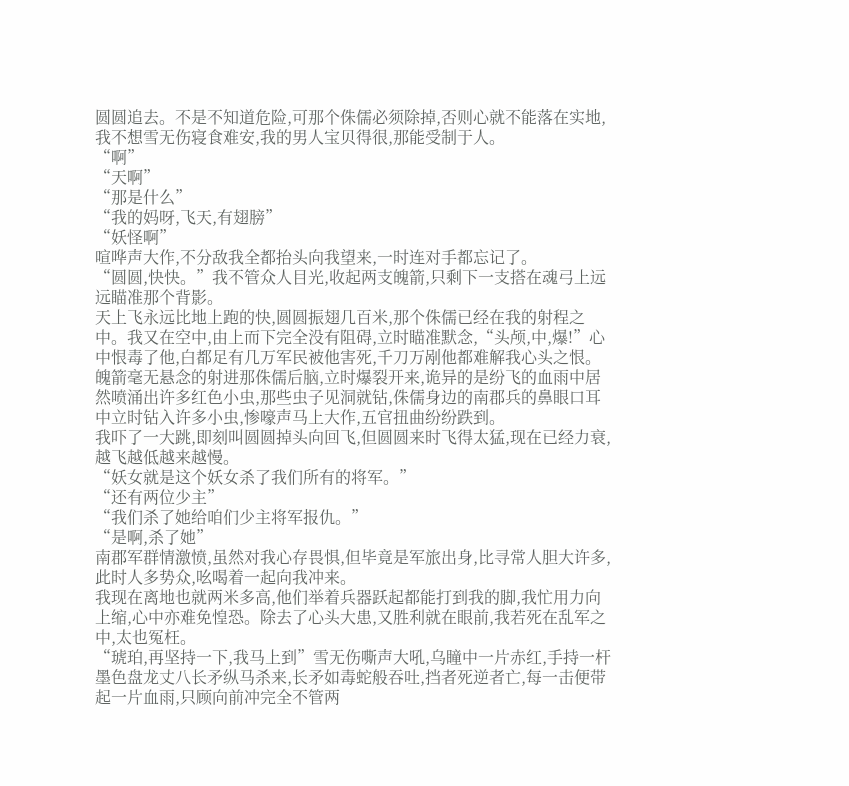圆圆追去。不是不知道危险,可那个侏儒必须除掉,否则心就不能落在实地,我不想雪无伤寝食难安,我的男人宝贝得很,那能受制于人。
“啊”
“天啊”
“那是什么”
“我的妈呀,飞天,有翅膀”
“妖怪啊”
喧哗声大作,不分敌我全都抬头向我望来,一时连对手都忘记了。
“圆圆,快快。”我不管众人目光,收起两支魄箭,只剩下一支搭在魂弓上远远瞄准那个背影。
天上飞永远比地上跑的快,圆圆振翅几百米,那个侏儒已经在我的射程之中。我又在空中,由上而下完全没有阻碍,立时瞄准默念,“头颅,中,爆!”心中恨毒了他,白都足有几万军民被他害死,千刀万剐他都难解我心头之恨。
魄箭毫无悬念的射进那侏儒后脑,立时爆裂开来,诡异的是纷飞的血雨中居然喷涌出许多红色小虫,那些虫子见洞就钻,侏儒身边的南郡兵的鼻眼口耳中立时钻入许多小虫,惨嚎声马上大作,五官扭曲纷纷跌到。
我吓了一大跳,即刻叫圆圆掉头向回飞,但圆圆来时飞得太猛,现在已经力衰,越飞越低越来越慢。
“妖女就是这个妖女杀了我们所有的将军。”
“还有两位少主”
“我们杀了她给咱们少主将军报仇。”
“是啊,杀了她”
南郡军群情激愤,虽然对我心存畏惧,但毕竟是军旅出身,比寻常人胆大许多,此时人多势众,吆喝着一起向我冲来。
我现在离地也就两米多高,他们举着兵器跃起都能打到我的脚,我忙用力向上缩,心中亦难免惶恐。除去了心头大患,又胜利就在眼前,我若死在乱军之中,太也冤枉。
“琥珀,再坚持一下,我马上到”雪无伤嘶声大吼,乌瞳中一片赤红,手持一杆墨色盘龙丈八长矛纵马杀来,长矛如毒蛇般吞吐,挡者死逆者亡,每一击便带起一片血雨,只顾向前冲完全不管两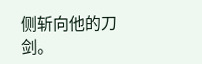侧斩向他的刀剑。